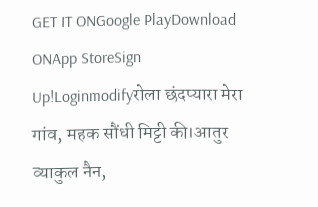GET IT ONGoogle PlayDownload ONApp StoreSign Up!Loginmodifyरोला छंदप्यारा मेरा गांव, महक सौंधी मिट्टी की।आतुर व्याकुल नैन,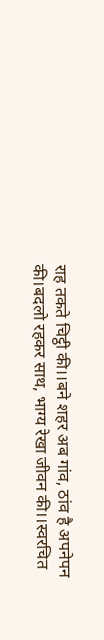राह तकते चिट्ठी की।।बने शहर अब गांव, ठांव है अपनेपन की।बदलो रहकर साथ, भाग्य रेखा जीवन की।।स्वरचित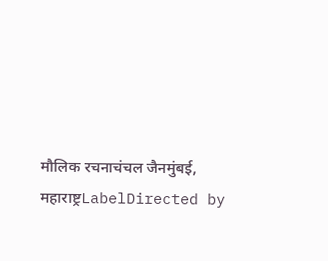मौलिक रचनाचंचल जैनमुंबई, महाराष्ट्रLabelDirected by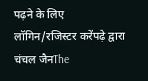पढ़ने के लिए लॉगिन/रजिस्टर करेंपढ़े द्वारा चंचल जैनThe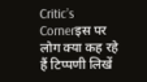Critic’s Cornerइस पर लोग क्या कह रहे हैं टिप्पणी लिखें